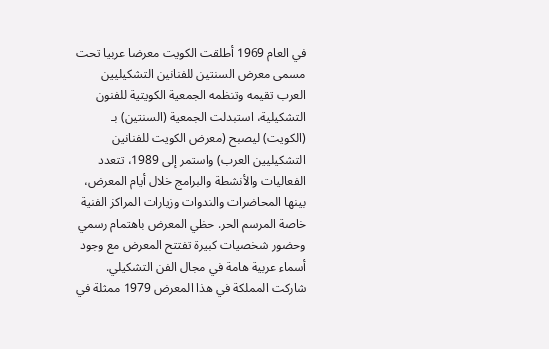في العام 1969 أطلقت الكويت معرضا عربيا تحت مسمى معرض السنتين للفنانين التشكيليين العرب تقيمه وتنظمه الجمعية الكويتية للفنون التشكيلية، استبدلت الجمعية (السنتين) بـ (الكويت) ليصبح (معرض الكويت للفنانين التشكيليين العرب) واستمر إلى 1989، تتعدد الفعاليات والأنشطة والبرامج خلال أيام المعرض، بينها المحاضرات والندوات وزيارات المراكز الفنية خاصة المرسم الحر. حظي المعرض باهتمام رسمي وحضور شخصيات كبيرة تفتتح المعرض مع وجود أسماء عربية هامة في مجال الفن التشكيلي. شاركت المملكة في هذا المعرض 1979 ممثلة في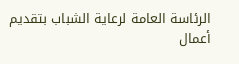الرئاسة العامة لرعاية الشباب بتقديم أعمال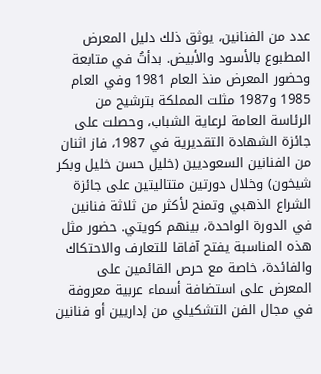عدد من الفنانين، يوثق ذلك دليل المعرض المطبوع بالأسود والأبيض. بدأتُ في متابعة وحضور المعرض منذ العام 1981 وفي العام 1985 و1987 مثلت المملكة بترشيح من الرئاسة العامة لرعاية الشباب، وحصلت على جائزة الشهادة التقديرية في 1987، فاز اثنان من الفنانين السعوديين (خليل حسن خليل وبكر شيخون) وخلال دورتين متتاليتين على جائزة الشراع الذهبي وتمنح لأكثر من ثلاثة فنانين في الدورة الواحدة، بينهم كويتي. حضور مثل هذه المناسبة يفتح آفاقا للتعارف والاحتكاك والفائدة، خاصة مع حرص القائمين على المعرض على استضافة أسماء عربية معروفة في مجال الفن التشكيلي من إداريين أو فنانين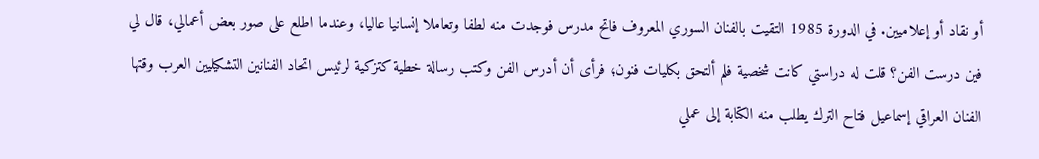أو نقاد أو إعلاميين. في الدورة 1985 التقيت بالفنان السوري المعروف فاتح مدرس فوجدت منه لطفا وتعاملا إنسانيا عاليا، وعندما اطلع على صور بعض أعمالي، قال لي فين درست الفن؟ قلت له دراستي كانت شخصية فلم ألتحق بكليات فنون؛ فرأى أن أدرس الفن وكتب رسالة خطية كتزكية لرئيس اتحاد الفنانين التشكيليين العرب وقتها الفنان العراقي إسماعيل فتاح الترك يطلب منه الكتابة إلى عملي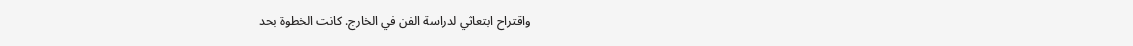واقتراح ابتعاثي لدراسة الفن في الخارج. كانت الخطوة بحد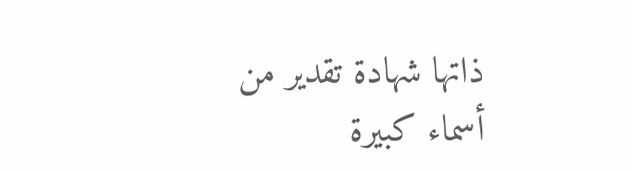ذاتها شهادة تقدير من أسماء كبيرة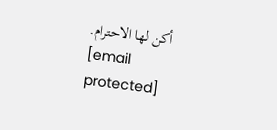أكن لها الاحترام.
[email protected]